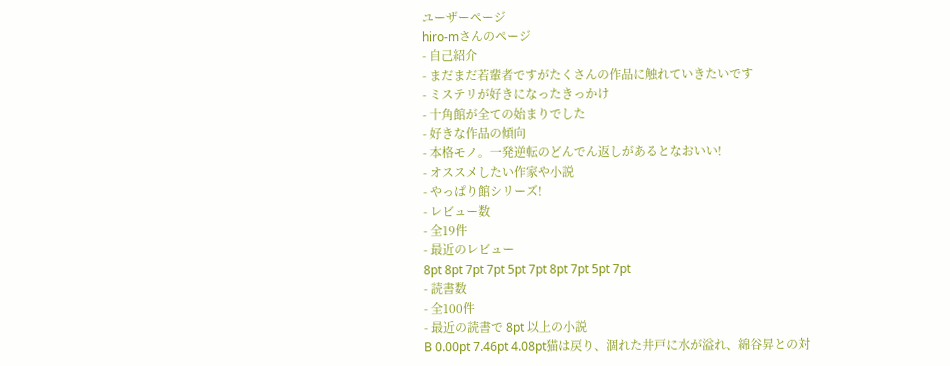ユーザーページ
hiro-mさんのページ
- 自己紹介
- まだまだ若輩者ですがたくさんの作品に触れていきたいです
- ミステリが好きになったきっかけ
- 十角館が全ての始まりでした
- 好きな作品の傾向
- 本格モノ。一発逆転のどんでん返しがあるとなおいい!
- オススメしたい作家や小説
- やっぱり館シリーズ!
- レビュー数
- 全19件
- 最近のレビュー
8pt 8pt 7pt 7pt 5pt 7pt 8pt 7pt 5pt 7pt
- 読書数
- 全100件
- 最近の読書で 8pt 以上の小説
B 0.00pt 7.46pt 4.08pt猫は戻り、涸れた井戸に水が溢れ、綿谷昇との対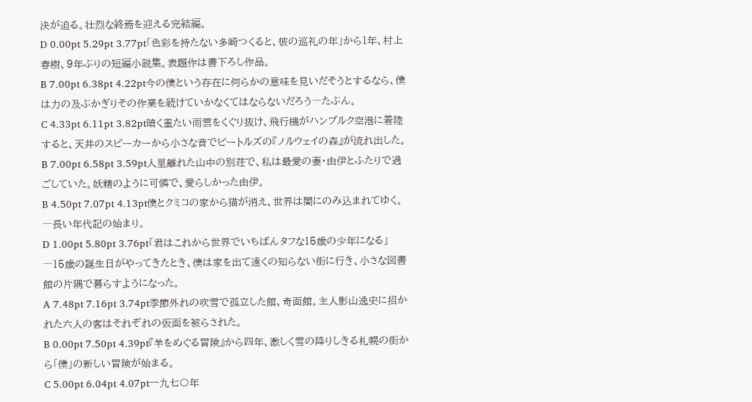決が迫る。壮烈な終焉を迎える完結編。
D 0.00pt 5.29pt 3.77pt「色彩を持たない多崎つくると、彼の巡礼の年」から1年、村上春樹、9年ぶりの短編小説集。表題作は書下ろし作品。
B 7.00pt 6.38pt 4.22pt今の僕という存在に何らかの意味を見いだそうとするなら、僕は力の及ぶかぎりその作業を続けていかなくてはならないだろう―たぶん。
C 4.33pt 6.11pt 3.82pt暗く重たい雨雲をくぐり抜け、飛行機がハンブルク空港に着陸すると、天井のスピーカーから小さな音でビートルズの『ノルウェイの森』が流れ出した。
B 7.00pt 6.58pt 3.59pt人里離れた山中の別荘で、私は最愛の妻・由伊とふたりで過ごしていた。妖精のように可憐で、愛らしかった由伊。
B 4.50pt 7.07pt 4.13pt僕とクミコの家から猫が消え、世界は闇にのみ込まれてゆく。―長い年代記の始まり。
D 1.00pt 5.80pt 3.76pt「君はこれから世界でいちばんタフな15歳の少年になる」―15歳の誕生日がやってきたとき、僕は家を出て遠くの知らない街に行き、小さな図書館の片隅で暮らすようになった。
A 7.48pt 7.16pt 3.74pt季節外れの吹雪で孤立した館、奇面館。主人影山逸史に招かれた六人の客はそれぞれの仮面を被らされた。
B 0.00pt 7.50pt 4.39pt『羊をめぐる冒険』から四年、激しく雪の降りしきる札幌の街から「僕」の新しい冒険が始まる。
C 5.00pt 6.04pt 4.07pt一九七〇年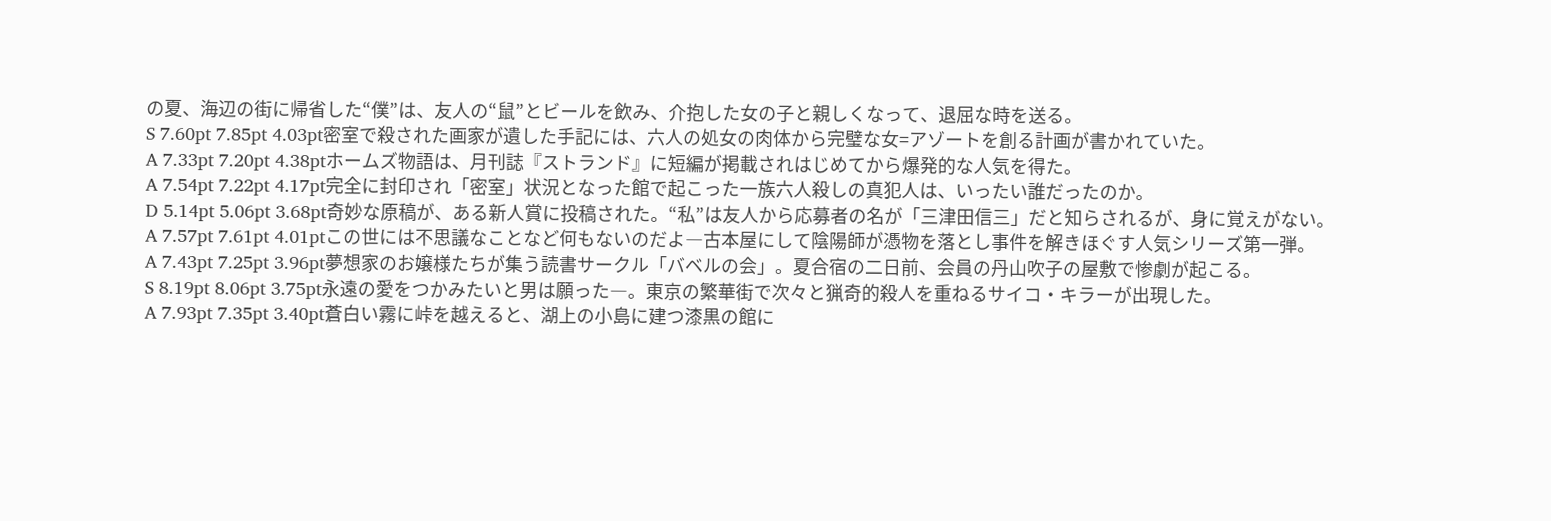の夏、海辺の街に帰省した“僕”は、友人の“鼠”とビールを飲み、介抱した女の子と親しくなって、退屈な時を送る。
S 7.60pt 7.85pt 4.03pt密室で殺された画家が遺した手記には、六人の処女の肉体から完璧な女=アゾートを創る計画が書かれていた。
A 7.33pt 7.20pt 4.38ptホームズ物語は、月刊誌『ストランド』に短編が掲載されはじめてから爆発的な人気を得た。
A 7.54pt 7.22pt 4.17pt完全に封印され「密室」状況となった館で起こった一族六人殺しの真犯人は、いったい誰だったのか。
D 5.14pt 5.06pt 3.68pt奇妙な原稿が、ある新人賞に投稿された。“私”は友人から応募者の名が「三津田信三」だと知らされるが、身に覚えがない。
A 7.57pt 7.61pt 4.01ptこの世には不思議なことなど何もないのだよ―古本屋にして陰陽師が憑物を落とし事件を解きほぐす人気シリーズ第一弾。
A 7.43pt 7.25pt 3.96pt夢想家のお嬢様たちが集う読書サークル「バベルの会」。夏合宿の二日前、会員の丹山吹子の屋敷で惨劇が起こる。
S 8.19pt 8.06pt 3.75pt永遠の愛をつかみたいと男は願った―。東京の繁華街で次々と猟奇的殺人を重ねるサイコ・キラーが出現した。
A 7.93pt 7.35pt 3.40pt蒼白い霧に峠を越えると、湖上の小島に建つ漆黒の館に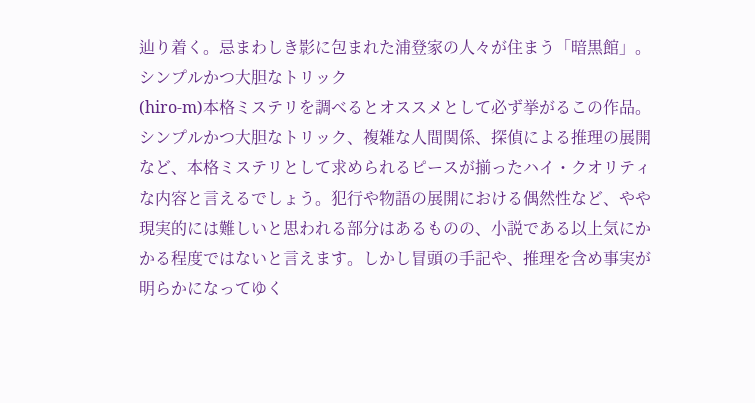辿り着く。忌まわしき影に包まれた浦登家の人々が住まう「暗黒館」。
シンプルかつ大胆なトリック
(hiro-m)本格ミステリを調べるとオススメとして必ず挙がるこの作品。シンプルかつ大胆なトリック、複雑な人間関係、探偵による推理の展開など、本格ミステリとして求められるピースが揃ったハイ・クオリティな内容と言えるでしょう。犯行や物語の展開における偶然性など、やや現実的には難しいと思われる部分はあるものの、小説である以上気にかかる程度ではないと言えます。しかし冒頭の手記や、推理を含め事実が明らかになってゆく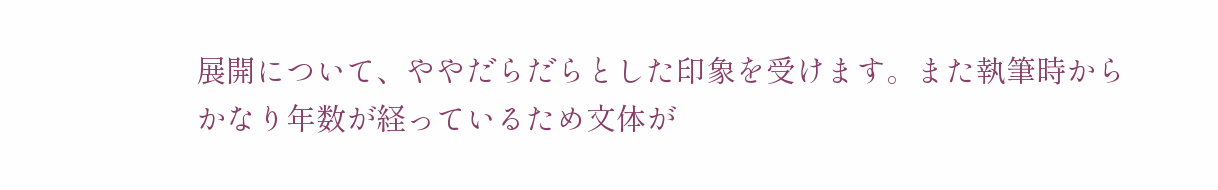展開について、ややだらだらとした印象を受けます。また執筆時からかなり年数が経っているため文体が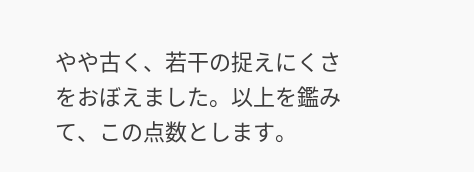やや古く、若干の捉えにくさをおぼえました。以上を鑑みて、この点数とします。